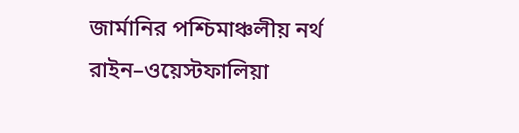জার্মানির পশ্চিমাঞ্চলীয় নর্থ রাইন–ওয়েস্টফালিয়া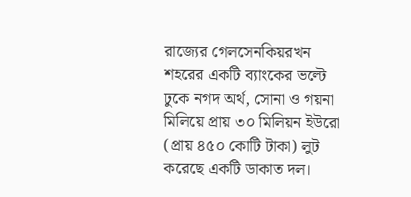রাজ্যের গেলসেনকিয়রখন শহরের একটি ব্যাংকের ভল্টে ঢুকে নগদ অর্থ, সোনা ও গয়না মিলিয়ে প্রায় ৩০ মিলিয়ন ইউরো (প্রায় ৪৫০ কোটি টাকা) লুট করেছে একটি ডাকাত দল।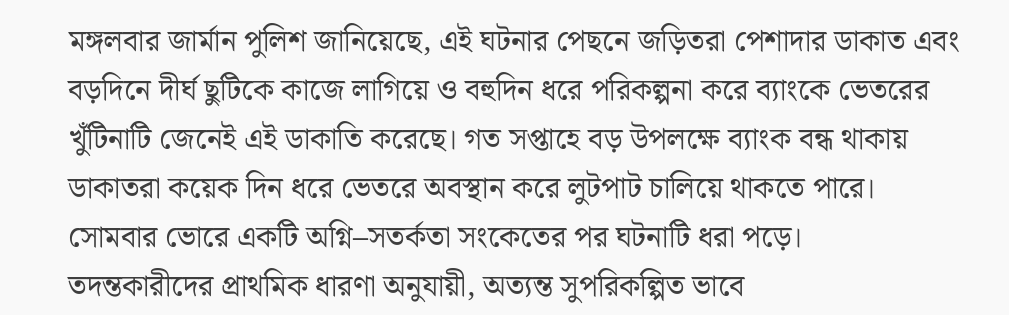মঙ্গলবার জার্মান পুলিশ জানিয়েছে, এই ঘটনার পেছনে জড়িতরা পেশাদার ডাকাত এবং বড়দিনে দীর্ঘ ছুটিকে কাজে লাগিয়ে ও বহুদিন ধরে পরিকল্পনা করে ব্যাংকে ভেতরের খুঁটিনাটি জেনেই এই ডাকাতি করেছে। গত সপ্তাহে বড় উপলক্ষে ব্যাংক বন্ধ থাকায় ডাকাতরা কয়েক দিন ধরে ভেতরে অবস্থান করে লুটপাট চালিয়ে থাকতে পারে। সোমবার ভোরে একটি অগ্নি–সতর্কতা সংকেতের পর ঘটনাটি ধরা পড়ে।
তদন্তকারীদের প্রাথমিক ধারণা অনুযায়ী, অত্যন্ত সুপরিকল্পিত ভাবে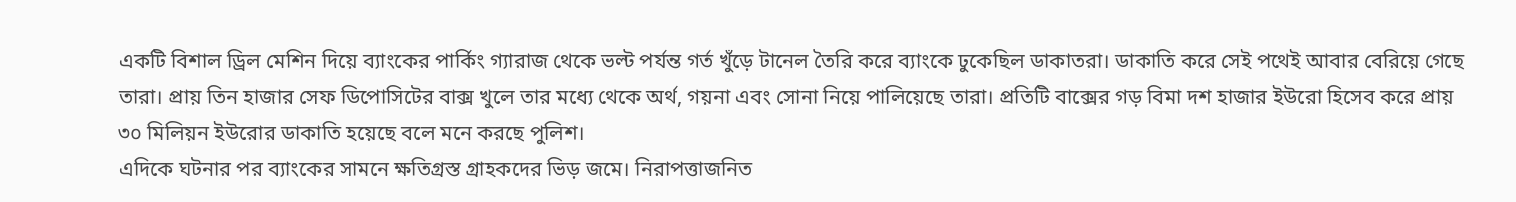একটি বিশাল ড্রিল মেশিন দিয়ে ব্যাংকের পার্কিং গ্যারাজ থেকে ভল্ট পর্যন্ত গর্ত খুঁড়ে টানেল তৈরি করে ব্যাংকে ঢুকেছিল ডাকাতরা। ডাকাতি করে সেই পথেই আবার বেরিয়ে গেছে তারা। প্রায় তিন হাজার সেফ ডিপোসিটের বাক্স খুলে তার মধ্যে থেকে অর্থ, গয়না এবং সোনা নিয়ে পালিয়েছে তারা। প্রতিটি বাক্সের গড় বিমা দশ হাজার ইউরো হিসেব করে প্রায় ৩০ মিলিয়ন ইউরোর ডাকাতি হয়েছে বলে মনে করছে পুলিশ।
এদিকে ঘটনার পর ব্যাংকের সামনে ক্ষতিগ্রস্ত গ্রাহকদের ভিড় জমে। নিরাপত্তাজনিত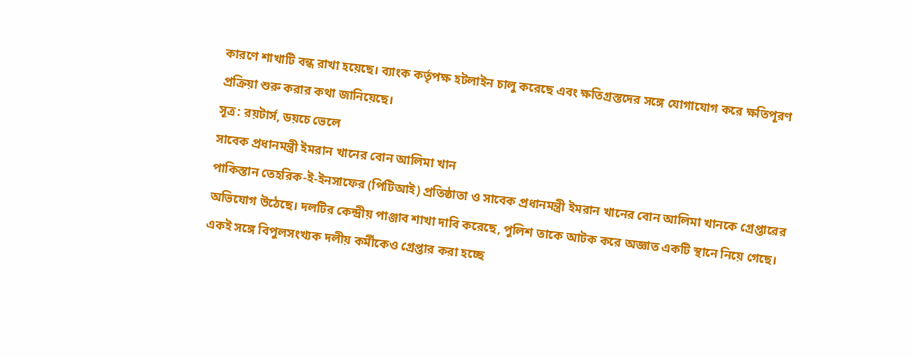কারণে শাখাটি বন্ধ রাখা হয়েছে। ব্যাংক কর্তৃপক্ষ হটলাইন চালু করেছে এবং ক্ষতিগ্রস্তদের সঙ্গে যোগাযোগ করে ক্ষতিপূরণ প্রক্রিয়া শুরু করার কথা জানিয়েছে।
সূত্র: রয়টার্স, ডয়চে ভেলে
সাবেক প্রধানমন্ত্রী ইমরান খানের বোন আলিমা খান
পাকিস্তান তেহরিক-ই-ইনসাফের (পিটিআই) প্রতিষ্ঠাতা ও সাবেক প্রধানমন্ত্রী ইমরান খানের বোন আলিমা খানকে গ্রেপ্তারের অভিযোগ উঠেছে। দলটির কেন্দ্রীয় পাঞ্জাব শাখা দাবি করেছে, পুলিশ তাকে আটক করে অজ্ঞাত একটি স্থানে নিয়ে গেছে। একই সঙ্গে বিপুলসংখ্যক দলীয় কর্মীকেও গ্রেপ্তার করা হচ্ছে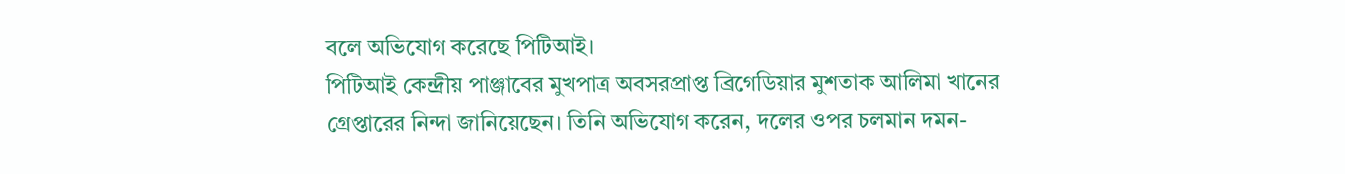বলে অভিযোগ করেছে পিটিআই।
পিটিআই কেন্দ্রীয় পাঞ্জাবের মুখপাত্র অবসরপ্রাপ্ত ব্রিগেডিয়ার মুশতাক আলিমা খানের গ্রেপ্তারের নিন্দা জানিয়েছেন। তিনি অভিযোগ করেন, দলের ওপর চলমান দমন-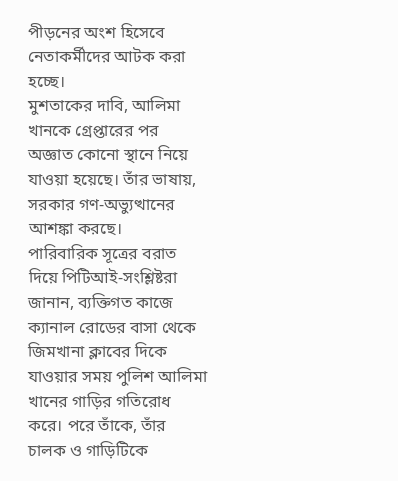পীড়নের অংশ হিসেবে নেতাকর্মীদের আটক করা হচ্ছে।
মুশতাকের দাবি, আলিমা খানকে গ্রেপ্তারের পর অজ্ঞাত কোনো স্থানে নিয়ে যাওয়া হয়েছে। তাঁর ভাষায়, সরকার গণ-অভ্যুত্থানের আশঙ্কা করছে।
পারিবারিক সূত্রের বরাত দিয়ে পিটিআই-সংশ্লিষ্টরা জানান, ব্যক্তিগত কাজে ক্যানাল রোডের বাসা থেকে জিমখানা ক্লাবের দিকে যাওয়ার সময় পুলিশ আলিমা খানের গাড়ির গতিরোধ করে। পরে তাঁকে, তাঁর চালক ও গাড়িটিকে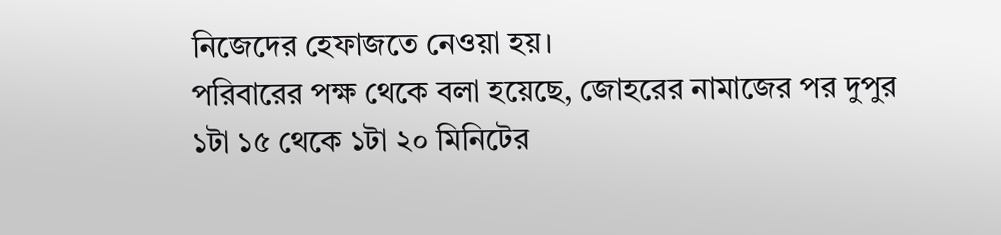নিজেদের হেফাজতে নেওয়া হয়।
পরিবারের পক্ষ থেকে বলা হয়েছে, জোহরের নামাজের পর দুপুর ১টা ১৫ থেকে ১টা ২০ মিনিটের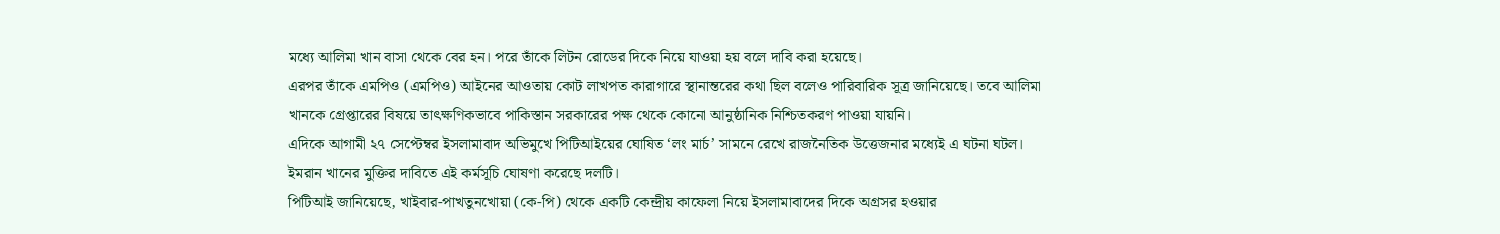মধ্যে আলিমা খান বাসা থেকে বের হন। পরে তাঁকে লিটন রোডের দিকে নিয়ে যাওয়া হয় বলে দাবি করা হয়েছে।
এরপর তাঁকে এমপিও (এমপিও) আইনের আওতায় কোট লাখপত কারাগারে স্থানান্তরের কথা ছিল বলেও পারিবারিক সূত্র জানিয়েছে। তবে আলিমা খানকে গ্রেপ্তারের বিষয়ে তাৎক্ষণিকভাবে পাকিস্তান সরকারের পক্ষ থেকে কোনো আনুষ্ঠানিক নিশ্চিতকরণ পাওয়া যায়নি।
এদিকে আগামী ২৭ সেপ্টেম্বর ইসলামাবাদ অভিমুখে পিটিআইয়ের ঘোষিত ‘লং মার্চ’ সামনে রেখে রাজনৈতিক উত্তেজনার মধ্যেই এ ঘটনা ঘটল। ইমরান খানের মুক্তির দাবিতে এই কর্মসূচি ঘোষণা করেছে দলটি।
পিটিআই জানিয়েছে, খাইবার-পাখতুনখোয়া (কে-পি) থেকে একটি কেন্দ্রীয় কাফেলা নিয়ে ইসলামাবাদের দিকে অগ্রসর হওয়ার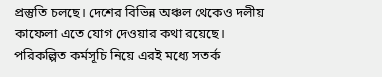প্রস্তুতি চলছে। দেশের বিভিন্ন অঞ্চল থেকেও দলীয় কাফেলা এতে যোগ দেওয়ার কথা রয়েছে।
পরিকল্পিত কর্মসূচি নিয়ে এরই মধ্যে সতর্ক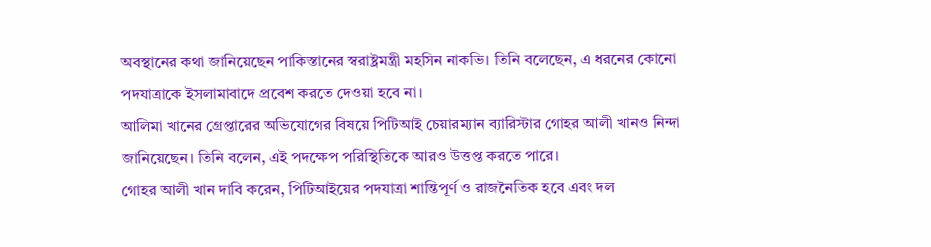অবস্থানের কথা জানিয়েছেন পাকিস্তানের স্বরাষ্ট্রমন্ত্রী মহসিন নাকভি। তিনি বলেছেন, এ ধরনের কোনো পদযাত্রাকে ইসলামাবাদে প্রবেশ করতে দেওয়া হবে না।
আলিমা খানের গ্রেপ্তারের অভিযোগের বিষয়ে পিটিআই চেয়ারম্যান ব্যারিস্টার গোহর আলী খানও নিন্দা জানিয়েছেন। তিনি বলেন, এই পদক্ষেপ পরিস্থিতিকে আরও উত্তপ্ত করতে পারে।
গোহর আলী খান দাবি করেন, পিটিআইয়ের পদযাত্রা শান্তিপূর্ণ ও রাজনৈতিক হবে এবং দল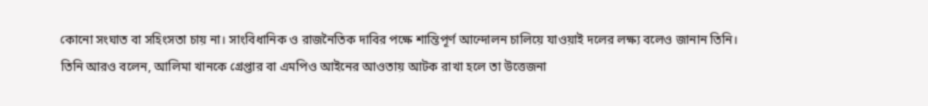কোনো সংঘাত বা সহিংসতা চায় না। সাংবিধানিক ও রাজনৈতিক দাবির পক্ষে শান্তিপূর্ণ আন্দোলন চালিয়ে যাওয়াই দলের লক্ষ্য বলেও জানান তিনি।
তিনি আরও বলেন, আলিমা খানকে গ্রেপ্তার বা এমপিও আইনের আওতায় আটক রাখা হলে তা উত্তেজনা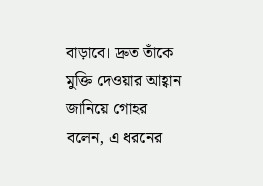বাড়াবে। দ্রুত তাঁকে মুক্তি দেওয়ার আহ্বান জানিয়ে গোহর বলেন, এ ধরনের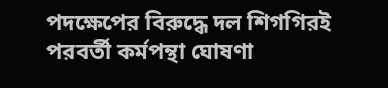পদক্ষেপের বিরুদ্ধে দল শিগগিরই পরবর্তী কর্মপন্থা ঘোষণা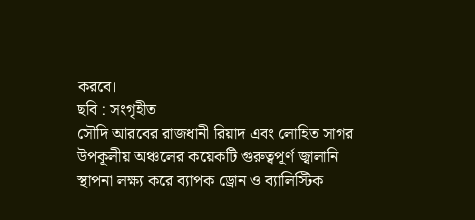করবে।
ছবি : সংগৃহীত
সৌদি আরবের রাজধানী রিয়াদ এবং লোহিত সাগর উপকূলীয় অঞ্চলের কয়েকটি গুরুত্বপূর্ণ জ্বালানি স্থাপনা লক্ষ্য করে ব্যাপক ড্রোন ও ব্যালিস্টিক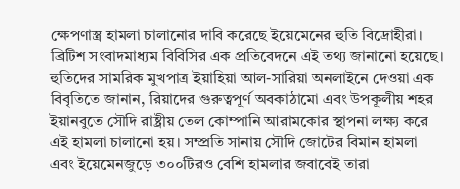ক্ষেপণাস্ত্র হামলা চালানোর দাবি করেছে ইয়েমেনের হুতি বিদ্রোহীরা।
ব্রিটিশ সংবাদমাধ্যম বিবিসির এক প্রতিবেদনে এই তথ্য জানানো হয়েছে।
হুতিদের সামরিক মুখপাত্র ইয়াহিয়া আল-সারিয়া অনলাইনে দেওয়া এক বিবৃতিতে জানান, রিয়াদের গুরুত্বপূর্ণ অবকাঠামো এবং উপকূলীয় শহর ইয়ানবুতে সৌদি রাষ্ট্রীয় তেল কোম্পানি আরামকোর স্থাপনা লক্ষ্য করে এই হামলা চালানো হয়। সম্প্রতি সানায় সৌদি জোটের বিমান হামলা এবং ইয়েমেনজুড়ে ৩০০টিরও বেশি হামলার জবাবেই তারা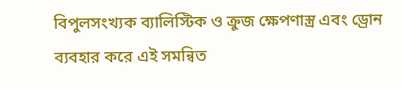বিপুলসংখ্যক ব্যালিস্টিক ও ক্রুজ ক্ষেপণাস্ত্র এবং ড্রোন ব্যবহার করে এই সমন্বিত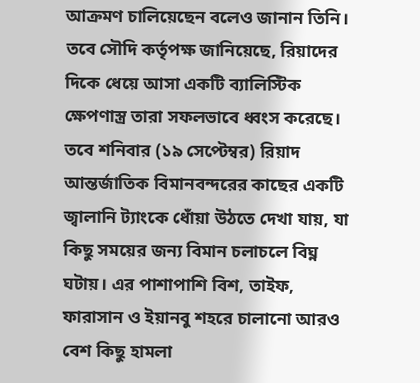আক্রমণ চালিয়েছেন বলেও জানান তিনি।
তবে সৌদি কর্তৃপক্ষ জানিয়েছে, রিয়াদের দিকে ধেয়ে আসা একটি ব্যালিস্টিক ক্ষেপণাস্ত্র তারা সফলভাবে ধ্বংস করেছে। তবে শনিবার (১৯ সেপ্টেম্বর) রিয়াদ আন্তর্জাতিক বিমানবন্দরের কাছের একটি জ্বালানি ট্যাংকে ধোঁয়া উঠতে দেখা যায়, যা কিছু সময়ের জন্য বিমান চলাচলে বিঘ্ন ঘটায়। এর পাশাপাশি বিশ, তাইফ, ফারাসান ও ইয়ানবু শহরে চালানো আরও বেশ কিছু হামলা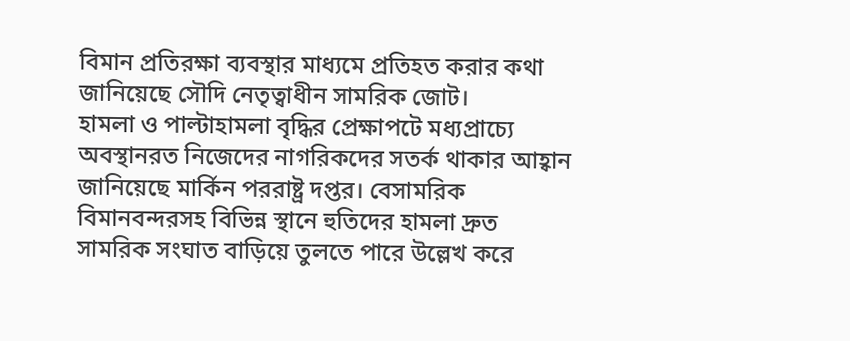বিমান প্রতিরক্ষা ব্যবস্থার মাধ্যমে প্রতিহত করার কথা জানিয়েছে সৌদি নেতৃত্বাধীন সামরিক জোট।
হামলা ও পাল্টাহামলা বৃদ্ধির প্রেক্ষাপটে মধ্যপ্রাচ্যে অবস্থানরত নিজেদের নাগরিকদের সতর্ক থাকার আহ্বান জানিয়েছে মার্কিন পররাষ্ট্র দপ্তর। বেসামরিক বিমানবন্দরসহ বিভিন্ন স্থানে হুতিদের হামলা দ্রুত সামরিক সংঘাত বাড়িয়ে তুলতে পারে উল্লেখ করে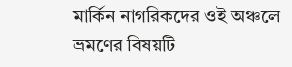মার্কিন নাগরিকদের ওই অঞ্চলে ভ্রমণের বিষয়টি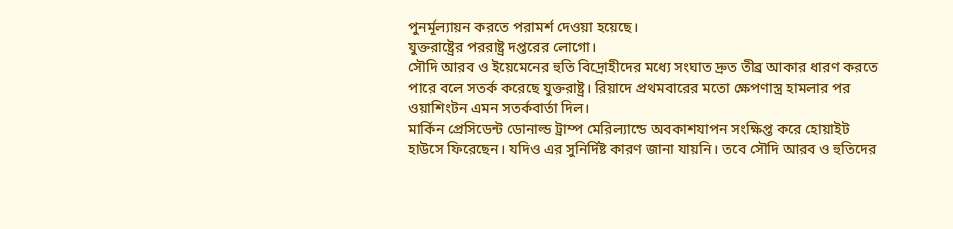পুনর্মূল্যায়ন করতে পরামর্শ দেওয়া হয়েছে।
যুক্তরাষ্ট্রের পররাষ্ট্র দপ্তরের লোগো।
সৌদি আরব ও ইয়েমেনের হুতি বিদ্রোহীদের মধ্যে সংঘাত দ্রুত তীব্র আকার ধারণ করতে পারে বলে সতর্ক করেছে যুক্তরাষ্ট্র। রিয়াদে প্রথমবারের মতো ক্ষেপণাস্ত্র হামলার পর ওয়াশিংটন এমন সতর্কবার্তা দিল।
মার্কিন প্রেসিডেন্ট ডোনাল্ড ট্রাম্প মেরিল্যান্ডে অবকাশযাপন সংক্ষিপ্ত করে হোয়াইট হাউসে ফিরেছেন। যদিও এর সুনির্দিষ্ট কারণ জানা যায়নি। তবে সৌদি আরব ও হুতিদের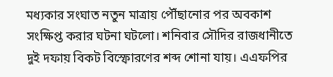মধ্যকার সংঘাত নতুন মাত্রায় পৌঁছানোর পর অবকাশ সংক্ষিপ্ত করার ঘটনা ঘটলো। শনিবার সৌদির রাজধানীতে দুই দফায় বিকট বিস্ফোরণের শব্দ শোনা যায়। এএফপির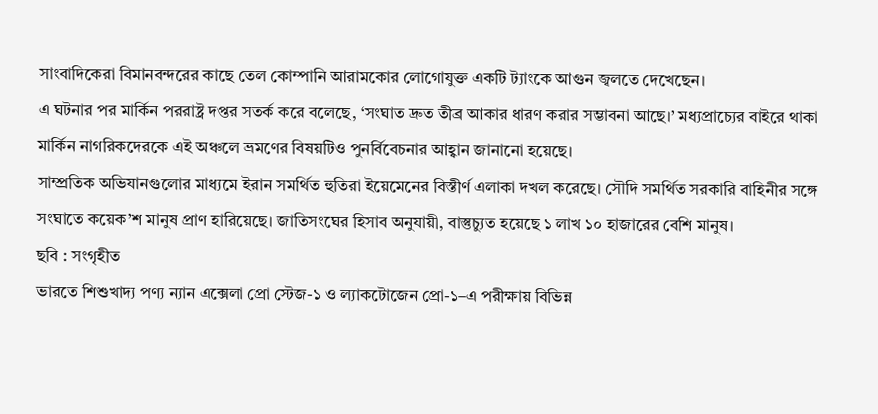সাংবাদিকেরা বিমানবন্দরের কাছে তেল কোম্পানি আরামকোর লোগোযুক্ত একটি ট্যাংকে আগুন জ্বলতে দেখেছেন।
এ ঘটনার পর মার্কিন পররাষ্ট্র দপ্তর সতর্ক করে বলেছে, ‘সংঘাত দ্রুত তীব্র আকার ধারণ করার সম্ভাবনা আছে।’ মধ্যপ্রাচ্যের বাইরে থাকা মার্কিন নাগরিকদেরকে এই অঞ্চলে ভ্রমণের বিষয়টিও পুনর্বিবেচনার আহ্বান জানানো হয়েছে।
সাম্প্রতিক অভিযানগুলোর মাধ্যমে ইরান সমর্থিত হুতিরা ইয়েমেনের বিস্তীর্ণ এলাকা দখল করেছে। সৌদি সমর্থিত সরকারি বাহিনীর সঙ্গে সংঘাতে কয়েক’শ মানুষ প্রাণ হারিয়েছে। জাতিসংঘের হিসাব অনুযায়ী, বাস্তুচ্যুত হয়েছে ১ লাখ ১০ হাজারের বেশি মানুষ।
ছবি : সংগৃহীত
ভারতে শিশুখাদ্য পণ্য ন্যান এক্সেলা প্রো স্টেজ-১ ও ল্যাকটোজেন প্রো-১–এ পরীক্ষায় বিভিন্ন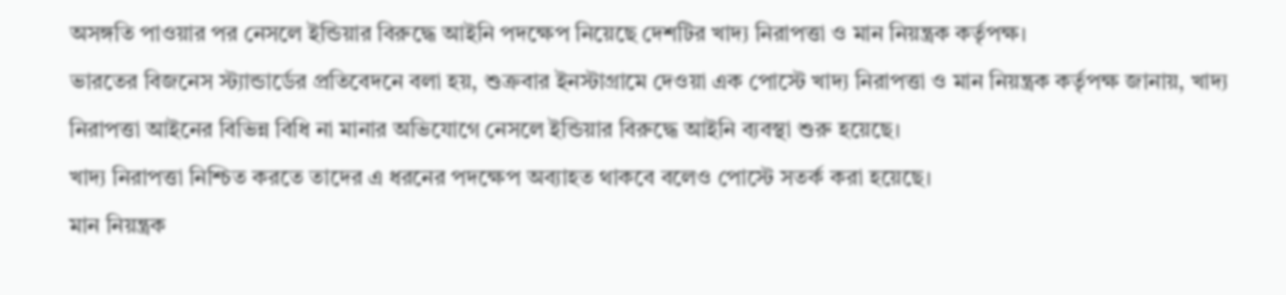অসঙ্গতি পাওয়ার পর নেসলে ইন্ডিয়ার বিরুদ্ধে আইনি পদক্ষেপ নিয়েছে দেশটির খাদ্য নিরাপত্তা ও মান নিয়ন্ত্রক কর্তৃপক্ষ।
ভারতের বিজনেস স্ট্যান্ডার্ডের প্রতিবেদনে বলা হয়, শুক্রবার ইনস্টাগ্রামে দেওয়া এক পোস্টে খাদ্য নিরাপত্তা ও মান নিয়ন্ত্রক কর্তৃপক্ষ জানায়, খাদ্য নিরাপত্তা আইনের বিভিন্ন বিধি না মানার অভিযোগে নেসলে ইন্ডিয়ার বিরুদ্ধে আইনি ব্যবস্থা শুরু হয়েছে।
খাদ্য নিরাপত্তা নিশ্চিত করতে তাদের এ ধরনের পদক্ষেপ অব্যাহত থাকবে বলেও পোস্টে সতর্ক করা হয়েছে।
মান নিয়ন্ত্রক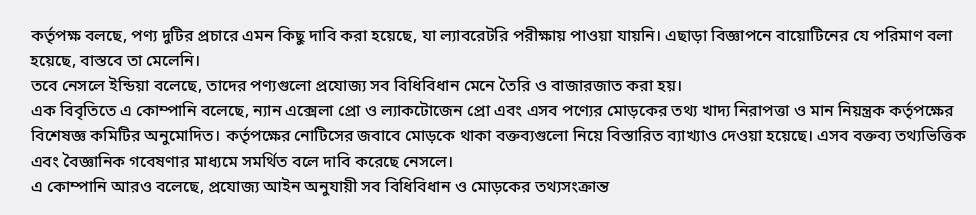কর্তৃপক্ষ বলছে, পণ্য দুটির প্রচারে এমন কিছু দাবি করা হয়েছে, যা ল্যাবরেটরি পরীক্ষায় পাওয়া যায়নি। এছাড়া বিজ্ঞাপনে বায়োটিনের যে পরিমাণ বলা হয়েছে, বাস্তবে তা মেলেনি।
তবে নেসলে ইন্ডিয়া বলেছে, তাদের পণ্যগুলো প্রযোজ্য সব বিধিবিধান মেনে তৈরি ও বাজারজাত করা হয়।
এক বিবৃতিতে এ কোম্পানি বলেছে, ন্যান এক্সেলা প্রো ও ল্যাকটোজেন প্রো এবং এসব পণ্যের মোড়কের তথ্য খাদ্য নিরাপত্তা ও মান নিয়ন্ত্রক কর্তৃপক্ষের বিশেষজ্ঞ কমিটির অনুমোদিত। কর্তৃপক্ষের নোটিসের জবাবে মোড়কে থাকা বক্তব্যগুলো নিয়ে বিস্তারিত ব্যাখ্যাও দেওয়া হয়েছে। এসব বক্তব্য তথ্যভিত্তিক এবং বৈজ্ঞানিক গবেষণার মাধ্যমে সমর্থিত বলে দাবি করেছে নেসলে।
এ কোম্পানি আরও বলেছে, প্রযোজ্য আইন অনুযায়ী সব বিধিবিধান ও মোড়কের তথ্যসংক্রান্ত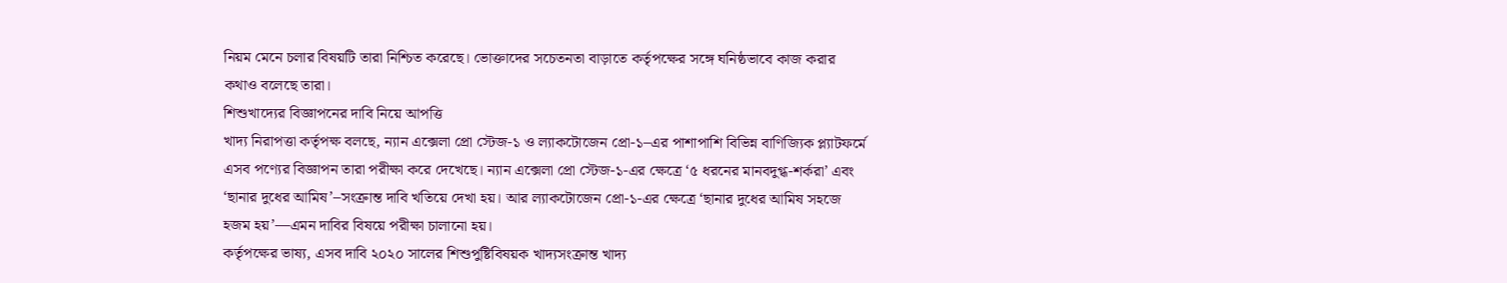নিয়ম মেনে চলার বিষয়টি তারা নিশ্চিত করেছে। ভোক্তাদের সচেতনতা বাড়াতে কর্তৃপক্ষের সঙ্গে ঘনিষ্ঠভাবে কাজ করার কথাও বলেছে তারা।
শিশুখাদ্যের বিজ্ঞাপনের দাবি নিয়ে আপত্তি
খাদ্য নিরাপত্তা কর্তৃপক্ষ বলছে, ন্যান এক্সেলা প্রো স্টেজ-১ ও ল্যাকটোজেন প্রো-১–এর পাশাপাশি বিভিন্ন বাণিজ্যিক প্ল্যাটফর্মে এসব পণ্যের বিজ্ঞাপন তারা পরীক্ষা করে দেখেছে। ন্যান এক্সেলা প্রো স্টেজ-১-এর ক্ষেত্রে ‘৫ ধরনের মানবদুগ্ধ-শর্করা’ এবং ‘ছানার দুধের আমিষ’–সংক্রান্ত দাবি খতিয়ে দেখা হয়। আর ল্যাকটোজেন প্রো-১-এর ক্ষেত্রে ‘ছানার দুধের আমিষ সহজে হজম হয়’—এমন দাবির বিষয়ে পরীক্ষা চালানো হয়।
কর্তৃপক্ষের ভাষ্য, এসব দাবি ২০২০ সালের শিশুপুষ্টিবিষয়ক খাদ্যসংক্রান্ত খাদ্য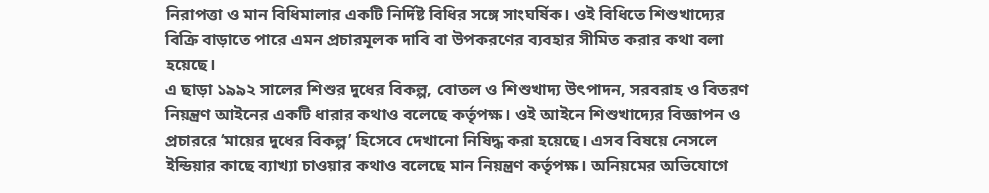নিরাপত্তা ও মান বিধিমালার একটি নির্দিষ্ট বিধির সঙ্গে সাংঘর্ষিক। ওই বিধিতে শিশুখাদ্যের বিক্রি বাড়াতে পারে এমন প্রচারমূলক দাবি বা উপকরণের ব্যবহার সীমিত করার কথা বলা হয়েছে।
এ ছাড়া ১৯৯২ সালের শিশুর দুধের বিকল্প, বোতল ও শিশুখাদ্য উৎপাদন, সরবরাহ ও বিতরণ নিয়ন্ত্রণ আইনের একটি ধারার কথাও বলেছে কর্তৃপক্ষ। ওই আইনে শিশুখাদ্যের বিজ্ঞাপন ও প্রচাররে ‘মায়ের দুধের বিকল্প’ হিসেবে দেখানো নিষিদ্ধ করা হয়েছে। এসব বিষয়ে নেসলে ইন্ডিয়ার কাছে ব্যাখ্যা চাওয়ার কথাও বলেছে মান নিয়ন্ত্রণ কর্তৃপক্ষ। অনিয়মের অভিযোগে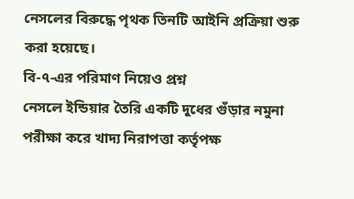নেসলের বিরুদ্ধে পৃথক তিনটি আইনি প্রক্রিয়া শুরু করা হয়েছে।
বি-৭-এর পরিমাণ নিয়েও প্রশ্ন
নেসলে ইন্ডিয়ার তৈরি একটি দুধের গুঁড়ার নমুনা পরীক্ষা করে খাদ্য নিরাপত্তা কর্তৃপক্ষ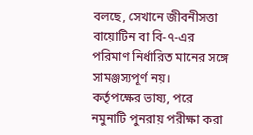বলছে, সেখানে জীবনীসত্তা বায়োটিন বা বি-৭-এর পরিমাণ নির্ধারিত মানের সঙ্গে সামঞ্জস্যপূর্ণ নয়।
কর্তৃপক্ষের ভাষ্য, পরে নমুনাটি পুনরায় পরীক্ষা করা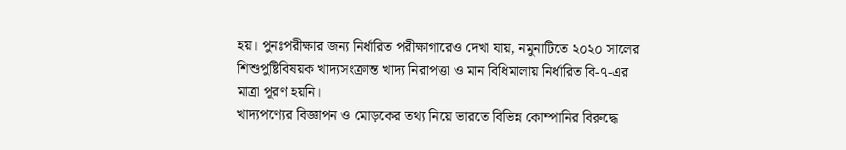হয়। পুনঃপরীক্ষার জন্য নির্ধারিত পরীক্ষাগারেও দেখা যায়, নমুনাটিতে ২০২০ সালের শিশুপুষ্টিবিষয়ক খাদ্যসংক্রান্ত খাদ্য নিরাপত্তা ও মান বিধিমালায় নির্ধারিত বি-৭-এর মাত্রা পূরণ হয়নি।
খাদ্যপণ্যের বিজ্ঞাপন ও মোড়কের তথ্য নিয়ে ভারতে বিভিন্ন কোম্পানির বিরুদ্ধে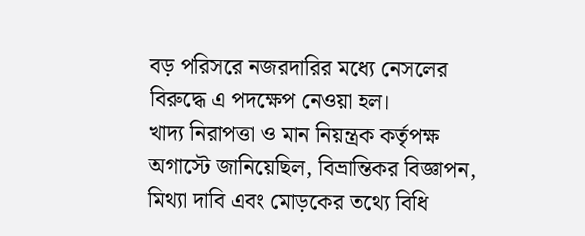বড় পরিসরে নজরদারির মধ্যে নেসলের বিরুদ্ধে এ পদক্ষেপ নেওয়া হল।
খাদ্য নিরাপত্তা ও মান নিয়ন্ত্রক কর্তৃপক্ষ অগাস্টে জানিয়েছিল, বিভ্রান্তিকর বিজ্ঞাপন, মিথ্যা দাবি এবং মোড়কের তথ্যে বিধি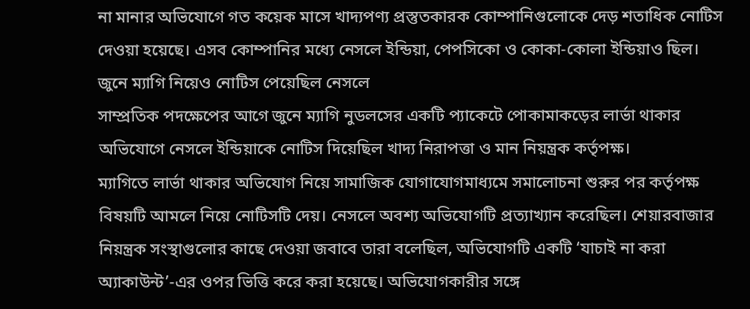না মানার অভিযোগে গত কয়েক মাসে খাদ্যপণ্য প্রস্তুতকারক কোম্পানিগুলোকে দেড় শতাধিক নোটিস দেওয়া হয়েছে। এসব কোম্পানির মধ্যে নেসলে ইন্ডিয়া, পেপসিকো ও কোকা-কোলা ইন্ডিয়াও ছিল।
জুনে ম্যাগি নিয়েও নোটিস পেয়েছিল নেসলে
সাম্প্রতিক পদক্ষেপের আগে জুনে ম্যাগি নুডলসের একটি প্যাকেটে পোকামাকড়ের লার্ভা থাকার অভিযোগে নেসলে ইন্ডিয়াকে নোটিস দিয়েছিল খাদ্য নিরাপত্তা ও মান নিয়ন্ত্রক কর্তৃপক্ষ।
ম্যাগিতে লার্ভা থাকার অভিযোগ নিয়ে সামাজিক যোগাযোগমাধ্যমে সমালোচনা শুরুর পর কর্তৃপক্ষ বিষয়টি আমলে নিয়ে নোটিসটি দেয়। নেসলে অবশ্য অভিযোগটি প্রত্যাখ্যান করেছিল। শেয়ারবাজার নিয়ন্ত্রক সংস্থাগুলোর কাছে দেওয়া জবাবে তারা বলেছিল, অভিযোগটি একটি ‘যাচাই না করা অ্যাকাউন্ট’-এর ওপর ভিত্তি করে করা হয়েছে। অভিযোগকারীর সঙ্গে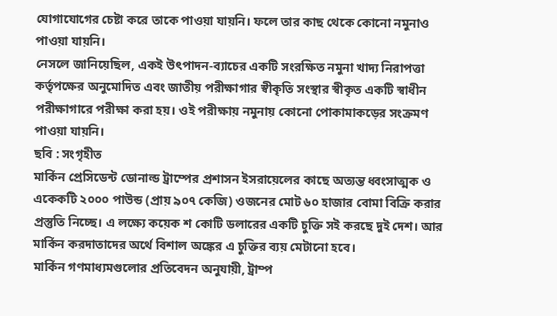যোগাযোগের চেষ্টা করে তাকে পাওয়া যায়নি। ফলে তার কাছ থেকে কোনো নমুনাও পাওয়া যায়নি।
নেসলে জানিয়েছিল, একই উৎপাদন-ব্যাচের একটি সংরক্ষিত নমুনা খাদ্য নিরাপত্তা কর্তৃপক্ষের অনুমোদিত এবং জাতীয় পরীক্ষাগার স্বীকৃতি সংস্থার স্বীকৃত একটি স্বাধীন পরীক্ষাগারে পরীক্ষা করা হয়। ওই পরীক্ষায় নমুনায় কোনো পোকামাকড়ের সংক্রমণ পাওয়া যায়নি।
ছবি : সংগৃহীত
মার্কিন প্রেসিডেন্ট ডোনাল্ড ট্রাম্পের প্রশাসন ইসরায়েলের কাছে অত্যন্ত ধ্বংসাত্মক ও একেকটি ২০০০ পাউন্ড (প্রায় ৯০৭ কেজি) ওজনের মোট ৬০ হাজার বোমা বিক্রি করার প্রস্তুতি নিচ্ছে। এ লক্ষ্যে কয়েক শ কোটি ডলারের একটি চুক্তি সই করছে দুই দেশ। আর মার্কিন করদাতাদের অর্থে বিশাল অঙ্কের এ চুক্তির ব্যয় মেটানো হবে।
মার্কিন গণমাধ্যমগুলোর প্রতিবেদন অনুযায়ী, ট্রাম্প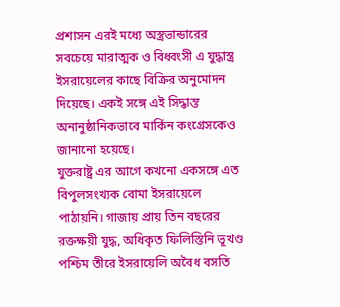প্রশাসন এরই মধ্যে অস্ত্রভান্ডারের সবচেয়ে মারাত্মক ও বিধ্বংসী এ যুদ্ধাস্ত্র ইসরায়েলের কাছে বিক্রির অনুমোদন দিয়েছে। একই সঙ্গে এই সিদ্ধান্ত অনানুষ্ঠানিকভাবে মার্কিন কংগ্রেসকেও জানানো হয়েছে।
যুক্তরাষ্ট্র এর আগে কখনো একসঙ্গে এত বিপুলসংখ্যক বোমা ইসরায়েলে পাঠায়নি। গাজায় প্রায় তিন বছরের রক্তক্ষয়ী যুদ্ধ, অধিকৃত ফিলিস্তিনি ভূখণ্ড পশ্চিম তীরে ইসরায়েলি অবৈধ বসতি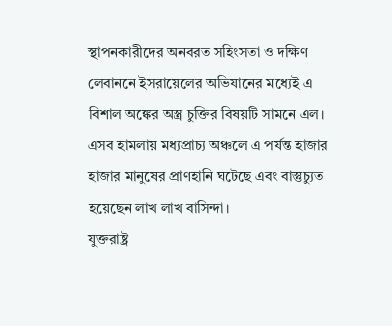স্থাপনকারীদের অনবরত সহিংসতা ও দক্ষিণ লেবাননে ইসরায়েলের অভিযানের মধ্যেই এ বিশাল অঙ্কের অস্ত্র চুক্তির বিষয়টি সামনে এল। এসব হামলায় মধ্যপ্রাচ্য অঞ্চলে এ পর্যন্ত হাজার হাজার মানুষের প্রাণহানি ঘটেছে এবং বাস্তুচ্যুত হয়েছেন লাখ লাখ বাসিন্দা।
যুক্তরাষ্ট্র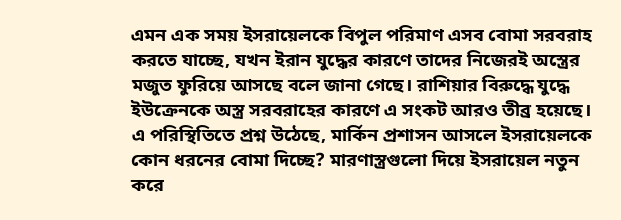এমন এক সময় ইসরায়েলকে বিপুল পরিমাণ এসব বোমা সরবরাহ করতে যাচ্ছে, যখন ইরান যুদ্ধের কারণে তাদের নিজেরই অস্ত্রের মজুত ফুরিয়ে আসছে বলে জানা গেছে। রাশিয়ার বিরুদ্ধে যুদ্ধে ইউক্রেনকে অস্ত্র সরবরাহের কারণে এ সংকট আরও তীব্র হয়েছে।
এ পরিস্থিতিতে প্রশ্ন উঠেছে, মার্কিন প্রশাসন আসলে ইসরায়েলকে কোন ধরনের বোমা দিচ্ছে? মারণাস্ত্রগুলো দিয়ে ইসরায়েল নতুন করে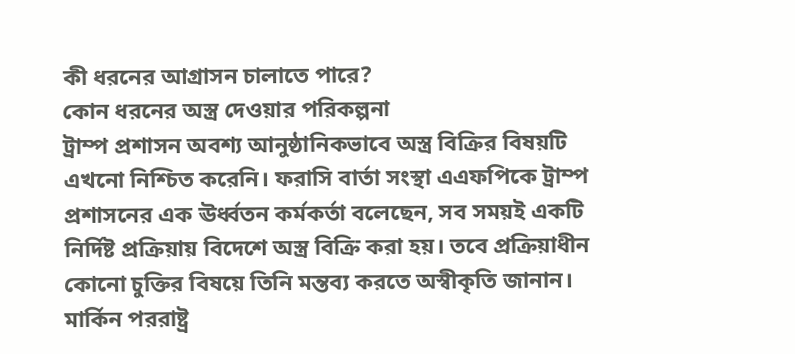কী ধরনের আগ্রাসন চালাতে পারে?
কোন ধরনের অস্ত্র দেওয়ার পরিকল্পনা
ট্রাম্প প্রশাসন অবশ্য আনুষ্ঠানিকভাবে অস্ত্র বিক্রির বিষয়টি এখনো নিশ্চিত করেনি। ফরাসি বার্তা সংস্থা এএফপিকে ট্রাম্প প্রশাসনের এক ঊর্ধ্বতন কর্মকর্তা বলেছেন, সব সময়ই একটি নির্দিষ্ট প্রক্রিয়ায় বিদেশে অস্ত্র বিক্রি করা হয়। তবে প্রক্রিয়াধীন কোনো চুক্তির বিষয়ে তিনি মন্তব্য করতে অস্বীকৃতি জানান।
মার্কিন পররাষ্ট্র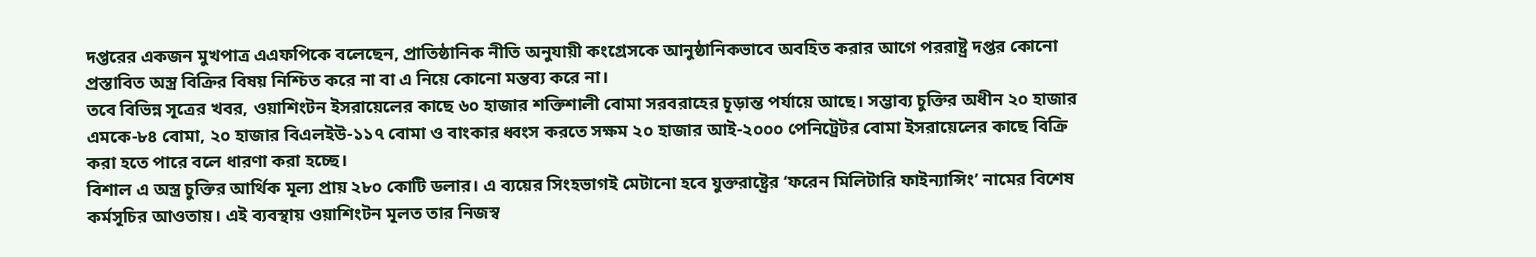দপ্তরের একজন মুখপাত্র এএফপিকে বলেছেন, প্রাতিষ্ঠানিক নীতি অনুযায়ী কংগ্রেসকে আনুষ্ঠানিকভাবে অবহিত করার আগে পররাষ্ট্র দপ্তর কোনো প্রস্তাবিত অস্ত্র বিক্রির বিষয় নিশ্চিত করে না বা এ নিয়ে কোনো মন্তব্য করে না।
তবে বিভিন্ন সূত্রের খবর, ওয়াশিংটন ইসরায়েলের কাছে ৬০ হাজার শক্তিশালী বোমা সরবরাহের চূড়ান্ত পর্যায়ে আছে। সম্ভাব্য চুক্তির অধীন ২০ হাজার এমকে-৮৪ বোমা, ২০ হাজার বিএলইউ-১১৭ বোমা ও বাংকার ধ্বংস করতে সক্ষম ২০ হাজার আই-২০০০ পেনিট্রেটর বোমা ইসরায়েলের কাছে বিক্রি করা হতে পারে বলে ধারণা করা হচ্ছে।
বিশাল এ অস্ত্র চুক্তির আর্থিক মূল্য প্রায় ২৮০ কোটি ডলার। এ ব্যয়ের সিংহভাগই মেটানো হবে যুক্তরাষ্ট্রের ‘ফরেন মিলিটারি ফাইন্যান্সিং’ নামের বিশেষ কর্মসূচির আওতায়। এই ব্যবস্থায় ওয়াশিংটন মূলত তার নিজস্ব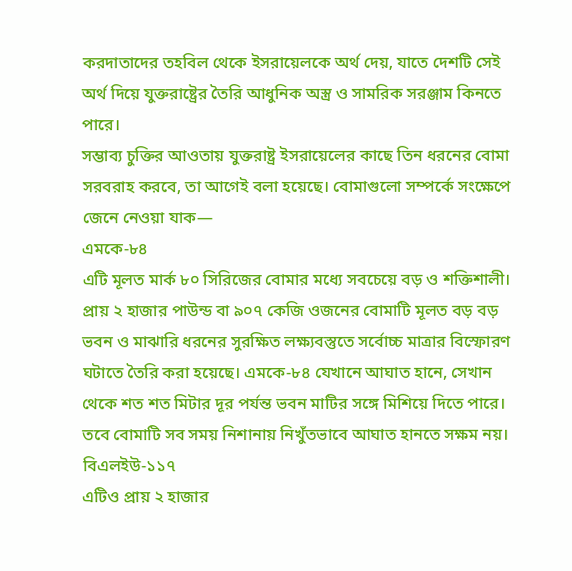করদাতাদের তহবিল থেকে ইসরায়েলকে অর্থ দেয়, যাতে দেশটি সেই অর্থ দিয়ে যুক্তরাষ্ট্রের তৈরি আধুনিক অস্ত্র ও সামরিক সরঞ্জাম কিনতে পারে।
সম্ভাব্য চুক্তির আওতায় যুক্তরাষ্ট্র ইসরায়েলের কাছে তিন ধরনের বোমা সরবরাহ করবে, তা আগেই বলা হয়েছে। বোমাগুলো সম্পর্কে সংক্ষেপে জেনে নেওয়া যাক—
এমকে-৮৪
এটি মূলত মার্ক ৮০ সিরিজের বোমার মধ্যে সবচেয়ে বড় ও শক্তিশালী। প্রায় ২ হাজার পাউন্ড বা ৯০৭ কেজি ওজনের বোমাটি মূলত বড় বড় ভবন ও মাঝারি ধরনের সুরক্ষিত লক্ষ্যবস্তুতে সর্বোচ্চ মাত্রার বিস্ফোরণ ঘটাতে তৈরি করা হয়েছে। এমকে-৮৪ যেখানে আঘাত হানে, সেখান থেকে শত শত মিটার দূর পর্যন্ত ভবন মাটির সঙ্গে মিশিয়ে দিতে পারে। তবে বোমাটি সব সময় নিশানায় নিখুঁতভাবে আঘাত হানতে সক্ষম নয়।
বিএলইউ-১১৭
এটিও প্রায় ২ হাজার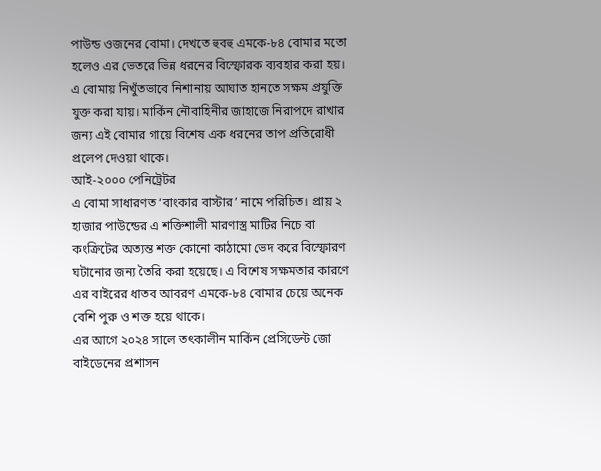পাউন্ড ওজনের বোমা। দেখতে হুবহু এমকে-৮৪ বোমার মতো হলেও এর ভেতরে ভিন্ন ধরনের বিস্ফোরক ব্যবহার করা হয়। এ বোমায় নিখুঁতভাবে নিশানায় আঘাত হানতে সক্ষম প্রযুক্তি যুক্ত করা যায়। মার্কিন নৌবাহিনীর জাহাজে নিরাপদে রাখার জন্য এই বোমার গায়ে বিশেষ এক ধরনের তাপ প্রতিরোধী প্রলেপ দেওয়া থাকে।
আই-২০০০ পেনিট্রেটর
এ বোমা সাধারণত ‘বাংকার বাস্টার’ নামে পরিচিত। প্রায় ২ হাজার পাউন্ডের এ শক্তিশালী মারণাস্ত্র মাটির নিচে বা কংক্রিটের অত্যন্ত শক্ত কোনো কাঠামো ভেদ করে বিস্ফোরণ ঘটানোর জন্য তৈরি করা হয়েছে। এ বিশেষ সক্ষমতার কারণে এর বাইরের ধাতব আবরণ এমকে-৮৪ বোমার চেয়ে অনেক বেশি পুরু ও শক্ত হয়ে থাকে।
এর আগে ২০২৪ সালে তৎকালীন মার্কিন প্রেসিডেন্ট জো বাইডেনের প্রশাসন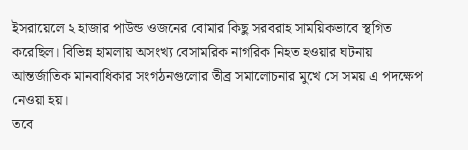ইসরায়েলে ২ হাজার পাউন্ড ওজনের বোমার কিছু সরবরাহ সাময়িকভাবে স্থগিত করেছিল। বিভিন্ন হামলায় অসংখ্য বেসামরিক নাগরিক নিহত হওয়ার ঘটনায় আন্তর্জাতিক মানবাধিকার সংগঠনগুলোর তীব্র সমালোচনার মুখে সে সময় এ পদক্ষেপ নেওয়া হয়।
তবে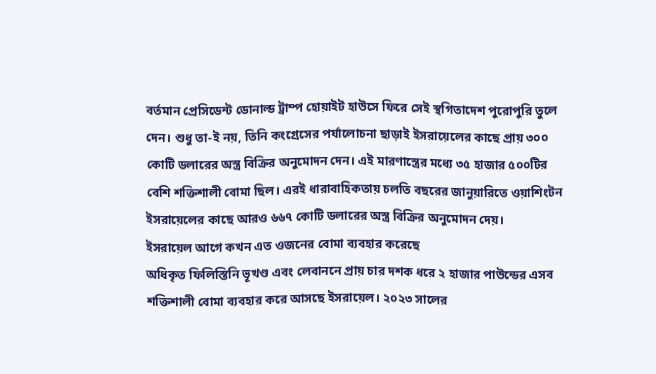বর্তমান প্রেসিডেন্ট ডোনাল্ড ট্রাম্প হোয়াইট হাউসে ফিরে সেই স্থগিতাদেশ পুরোপুরি তুলে দেন। শুধু তা-ই নয়, তিনি কংগ্রেসের পর্যালোচনা ছাড়াই ইসরায়েলের কাছে প্রায় ৩০০ কোটি ডলারের অস্ত্র বিক্রির অনুমোদন দেন। এই মারণাস্ত্রের মধ্যে ৩৫ হাজার ৫০০টির বেশি শক্তিশালী বোমা ছিল। এরই ধারাবাহিকতায় চলতি বছরের জানুয়ারিতে ওয়াশিংটন ইসরায়েলের কাছে আরও ৬৬৭ কোটি ডলারের অস্ত্র বিক্রির অনুমোদন দেয়।
ইসরায়েল আগে কখন এত ওজনের বোমা ব্যবহার করেছে
অধিকৃত ফিলিস্তিনি ভূখণ্ড এবং লেবাননে প্রায় চার দশক ধরে ২ হাজার পাউন্ডের এসব শক্তিশালী বোমা ব্যবহার করে আসছে ইসরায়েল। ২০২৩ সালের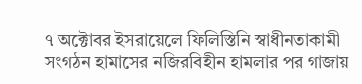৭ অক্টোবর ইসরায়েলে ফিলিস্তিনি স্বাধীনতাকামী সংগঠন হামাসের নজিরবিহীন হামলার পর গাজায়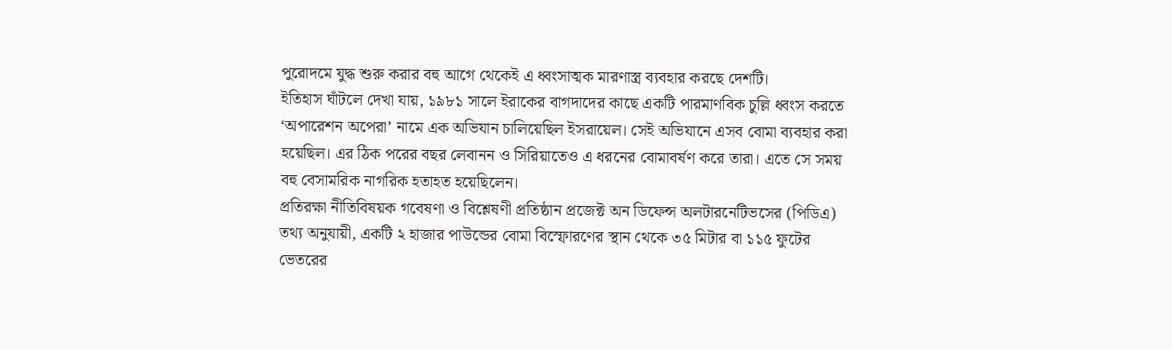পুরোদমে যুদ্ধ শুরু করার বহু আগে থেকেই এ ধ্বংসাত্মক মারণাস্ত্র ব্যবহার করছে দেশটি।
ইতিহাস ঘাঁটলে দেখা যায়, ১৯৮১ সালে ইরাকের বাগদাদের কাছে একটি পারমাণবিক চুল্লি ধ্বংস করতে ‘অপারেশন অপেরা’ নামে এক অভিযান চালিয়েছিল ইসরায়েল। সেই অভিযানে এসব বোমা ব্যবহার করা হয়েছিল। এর ঠিক পরের বছর লেবানন ও সিরিয়াতেও এ ধরনের বোমাবর্ষণ করে তারা। এতে সে সময় বহু বেসামরিক নাগরিক হতাহত হয়েছিলেন।
প্রতিরক্ষা নীতিবিষয়ক গবেষণা ও বিশ্লেষণী প্রতিষ্ঠান প্রজেক্ট অন ডিফেন্স অলটারনেটিভসের (পিডিএ) তথ্য অনুযায়ী, একটি ২ হাজার পাউন্ডের বোমা বিস্ফোরণের স্থান থেকে ৩৫ মিটার বা ১১৫ ফুটের ভেতরের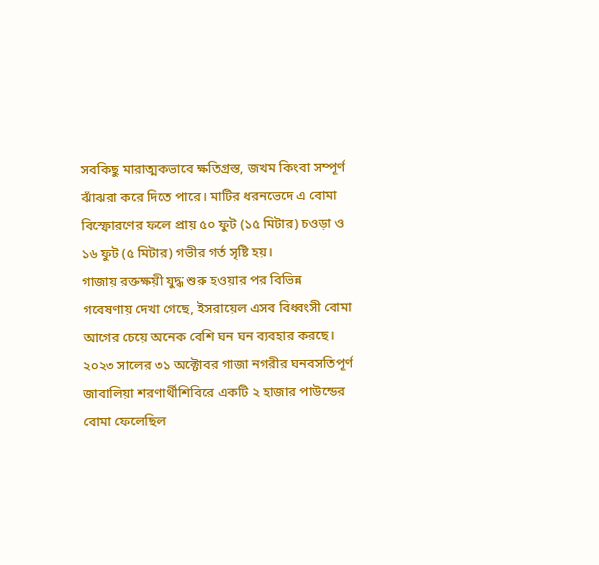সবকিছু মারাত্মকভাবে ক্ষতিগ্রস্ত, জখম কিংবা সম্পূর্ণ ঝাঁঝরা করে দিতে পারে। মাটির ধরনভেদে এ বোমা বিস্ফোরণের ফলে প্রায় ৫০ ফুট (১৫ মিটার) চওড়া ও ১৬ ফুট (৫ মিটার) গভীর গর্ত সৃষ্টি হয়।
গাজায় রক্তক্ষয়ী যুদ্ধ শুরু হওয়ার পর বিভিন্ন গবেষণায় দেখা গেছে, ইসরায়েল এসব বিধ্বংসী বোমা আগের চেয়ে অনেক বেশি ঘন ঘন ব্যবহার করছে।
২০২৩ সালের ৩১ অক্টোবর গাজা নগরীর ঘনবসতিপূর্ণ জাবালিয়া শরণার্থীশিবিরে একটি ২ হাজার পাউন্ডের বোমা ফেলেছিল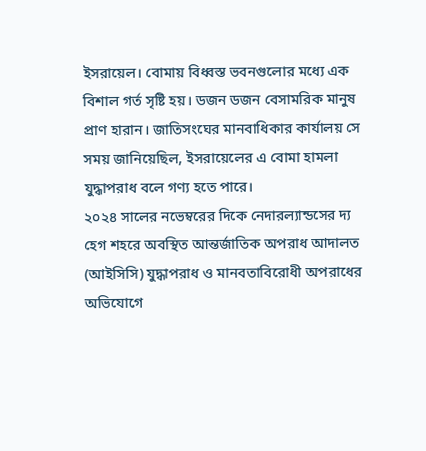ইসরায়েল। বোমায় বিধ্বস্ত ভবনগুলোর মধ্যে এক বিশাল গর্ত সৃষ্টি হয়। ডজন ডজন বেসামরিক মানুষ প্রাণ হারান। জাতিসংঘের মানবাধিকার কার্যালয় সে সময় জানিয়েছিল, ইসরায়েলের এ বোমা হামলা যুদ্ধাপরাধ বলে গণ্য হতে পারে।
২০২৪ সালের নভেম্বরের দিকে নেদারল্যান্ডসের দ্য হেগ শহরে অবস্থিত আন্তর্জাতিক অপরাধ আদালত (আইসিসি) যুদ্ধাপরাধ ও মানবতাবিরোধী অপরাধের অভিযোগে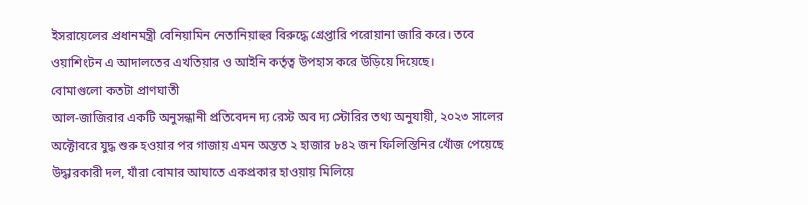ইসরায়েলের প্রধানমন্ত্রী বেনিয়ামিন নেতানিয়াহুর বিরুদ্ধে গ্রেপ্তারি পরোয়ানা জারি করে। তবে ওয়াশিংটন এ আদালতের এখতিয়ার ও আইনি কর্তৃত্ব উপহাস করে উড়িয়ে দিয়েছে।
বোমাগুলো কতটা প্রাণঘাতী
আল-জাজিরার একটি অনুসন্ধানী প্রতিবেদন দ্য রেস্ট অব দ্য স্টোরির তথ্য অনুযায়ী, ২০২৩ সালের অক্টোবরে যুদ্ধ শুরু হওয়ার পর গাজায় এমন অন্তত ২ হাজার ৮৪২ জন ফিলিস্তিনির খোঁজ পেয়েছে উদ্ধারকারী দল, যাঁরা বোমার আঘাতে একপ্রকার হাওয়ায় মিলিয়ে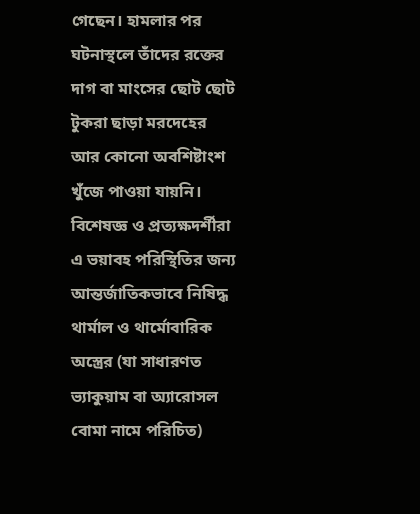গেছেন। হামলার পর ঘটনাস্থলে তাঁদের রক্তের দাগ বা মাংসের ছোট ছোট টুকরা ছাড়া মরদেহের আর কোনো অবশিষ্টাংশ খুঁজে পাওয়া যায়নি।
বিশেষজ্ঞ ও প্রত্যক্ষদর্শীরা এ ভয়াবহ পরিস্থিতির জন্য আন্তর্জাতিকভাবে নিষিদ্ধ থার্মাল ও থার্মোবারিক অস্ত্রের (যা সাধারণত ভ্যাকুয়াম বা অ্যারোসল বোমা নামে পরিচিত)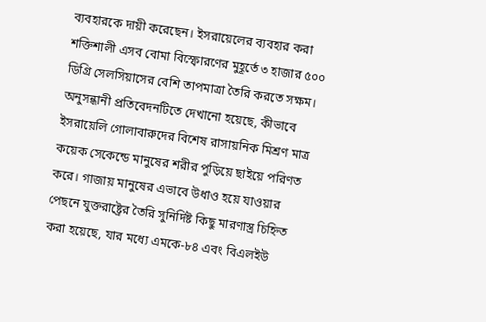ব্যবহারকে দায়ী করেছেন। ইসরায়েলের ব্যবহার করা শক্তিশালী এসব বোমা বিস্ফোরণের মুহূর্তে ৩ হাজার ৫০০ ডিগ্রি সেলসিয়াসের বেশি তাপমাত্রা তৈরি করতে সক্ষম।
অনুসন্ধানী প্রতিবেদনটিতে দেখানো হয়েছে, কীভাবে ইসরায়েলি গোলাবারুদের বিশেষ রাসায়নিক মিশ্রণ মাত্র কয়েক সেকেন্ডে মানুষের শরীর পুড়িয়ে ছাইয়ে পরিণত করে। গাজায় মানুষের এভাবে উধাও হয়ে যাওয়ার পেছনে যুক্তরাষ্ট্রের তৈরি সুনির্দিষ্ট কিছু মারণাস্ত্র চিহ্নিত করা হয়েছে, যার মধ্যে এমকে-৮৪ এবং বিএলইউ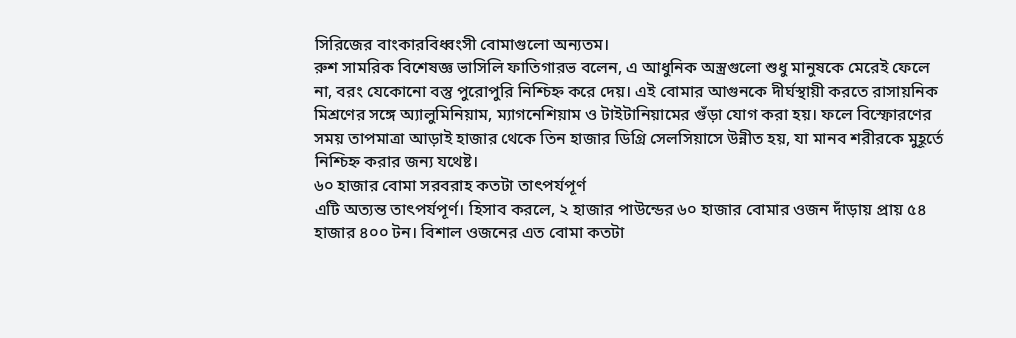সিরিজের বাংকারবিধ্বংসী বোমাগুলো অন্যতম।
রুশ সামরিক বিশেষজ্ঞ ভাসিলি ফাতিগারভ বলেন, এ আধুনিক অস্ত্রগুলো শুধু মানুষকে মেরেই ফেলে না, বরং যেকোনো বস্তু পুরোপুরি নিশ্চিহ্ন করে দেয়। এই বোমার আগুনকে দীর্ঘস্থায়ী করতে রাসায়নিক মিশ্রণের সঙ্গে অ্যালুমিনিয়াম, ম্যাগনেশিয়াম ও টাইটানিয়ামের গুঁড়া যোগ করা হয়। ফলে বিস্ফোরণের সময় তাপমাত্রা আড়াই হাজার থেকে তিন হাজার ডিগ্রি সেলসিয়াসে উন্নীত হয়, যা মানব শরীরকে মুহূর্তে নিশ্চিহ্ন করার জন্য যথেষ্ট।
৬০ হাজার বোমা সরবরাহ কতটা তাৎপর্যপূর্ণ
এটি অত্যন্ত তাৎপর্যপূর্ণ। হিসাব করলে, ২ হাজার পাউন্ডের ৬০ হাজার বোমার ওজন দাঁড়ায় প্রায় ৫৪ হাজার ৪০০ টন। বিশাল ওজনের এত বোমা কতটা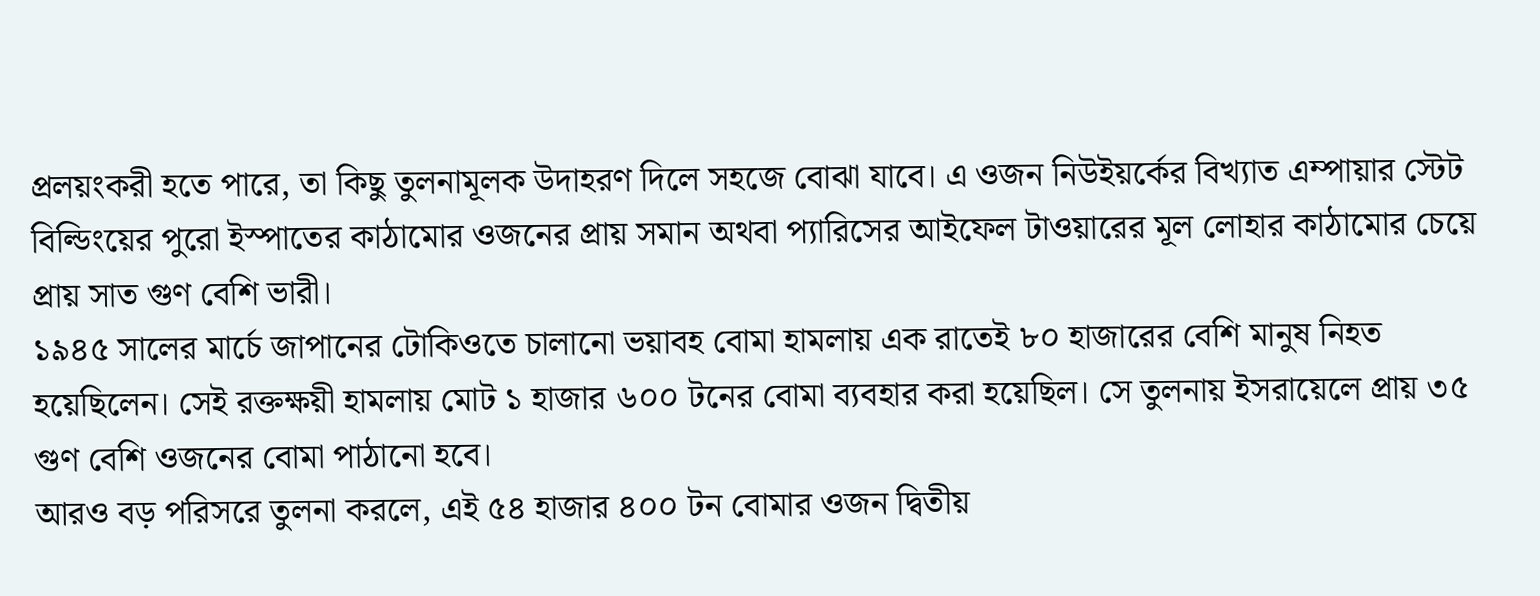প্রলয়ংকরী হতে পারে, তা কিছু তুলনামূলক উদাহরণ দিলে সহজে বোঝা যাবে। এ ওজন নিউইয়র্কের বিখ্যাত এম্পায়ার স্টেট বিল্ডিংয়ের পুরো ইস্পাতের কাঠামোর ওজনের প্রায় সমান অথবা প্যারিসের আইফেল টাওয়ারের মূল লোহার কাঠামোর চেয়ে প্রায় সাত গুণ বেশি ভারী।
১৯৪৫ সালের মার্চে জাপানের টোকিওতে চালানো ভয়াবহ বোমা হামলায় এক রাতেই ৮০ হাজারের বেশি মানুষ নিহত হয়েছিলেন। সেই রক্তক্ষয়ী হামলায় মোট ১ হাজার ৬০০ টনের বোমা ব্যবহার করা হয়েছিল। সে তুলনায় ইসরায়েলে প্রায় ৩৫ গুণ বেশি ওজনের বোমা পাঠানো হবে।
আরও বড় পরিসরে তুলনা করলে, এই ৫৪ হাজার ৪০০ টন বোমার ওজন দ্বিতীয়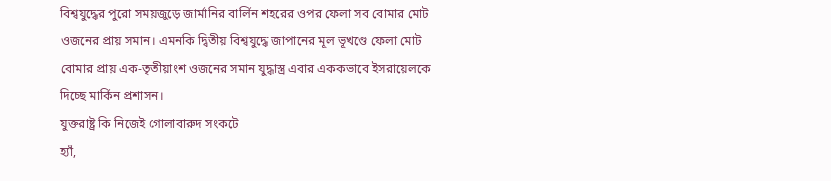বিশ্বযুদ্ধের পুরো সময়জুড়ে জার্মানির বার্লিন শহরের ওপর ফেলা সব বোমার মোট ওজনের প্রায় সমান। এমনকি দ্বিতীয় বিশ্বযুদ্ধে জাপানের মূল ভূখণ্ডে ফেলা মোট বোমার প্রায় এক-তৃতীয়াংশ ওজনের সমান যুদ্ধাস্ত্র এবার এককভাবে ইসরায়েলকে দিচ্ছে মার্কিন প্রশাসন।
যুক্তরাষ্ট্র কি নিজেই গোলাবারুদ সংকটে
হ্যাঁ,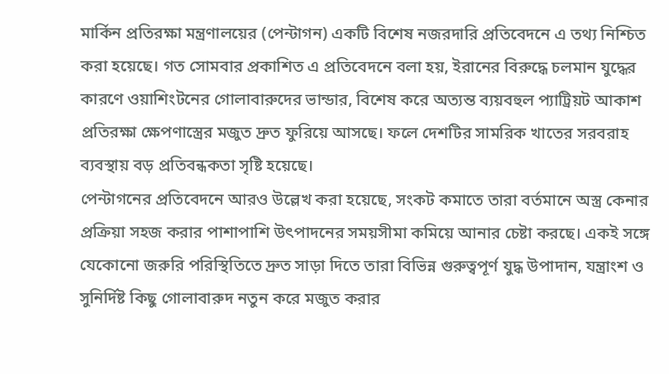মার্কিন প্রতিরক্ষা মন্ত্রণালয়ের (পেন্টাগন) একটি বিশেষ নজরদারি প্রতিবেদনে এ তথ্য নিশ্চিত করা হয়েছে। গত সোমবার প্রকাশিত এ প্রতিবেদনে বলা হয়, ইরানের বিরুদ্ধে চলমান যুদ্ধের কারণে ওয়াশিংটনের গোলাবারুদের ভান্ডার, বিশেষ করে অত্যন্ত ব্যয়বহুল প্যাট্রিয়ট আকাশ প্রতিরক্ষা ক্ষেপণাস্ত্রের মজুত দ্রুত ফুরিয়ে আসছে। ফলে দেশটির সামরিক খাতের সরবরাহ ব্যবস্থায় বড় প্রতিবন্ধকতা সৃষ্টি হয়েছে।
পেন্টাগনের প্রতিবেদনে আরও উল্লেখ করা হয়েছে, সংকট কমাতে তারা বর্তমানে অস্ত্র কেনার প্রক্রিয়া সহজ করার পাশাপাশি উৎপাদনের সময়সীমা কমিয়ে আনার চেষ্টা করছে। একই সঙ্গে যেকোনো জরুরি পরিস্থিতিতে দ্রুত সাড়া দিতে তারা বিভিন্ন গুরুত্বপূর্ণ যুদ্ধ উপাদান, যন্ত্রাংশ ও সুনির্দিষ্ট কিছু গোলাবারুদ নতুন করে মজুত করার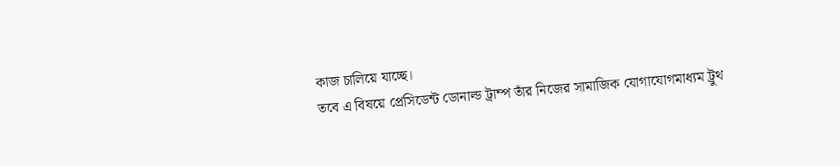কাজ চালিয়ে যাচ্ছে।
তবে এ বিষয়ে প্রেসিডেন্ট ডোনাল্ড ট্রাম্প তাঁর নিজের সামাজিক যোগাযোগমাধ্যম ট্রুথ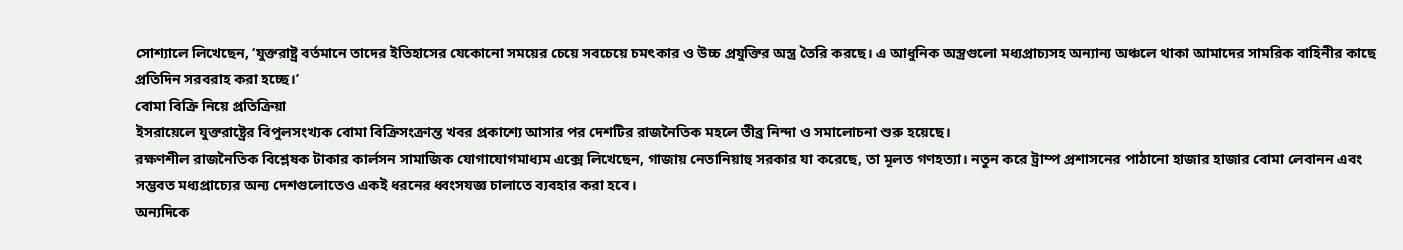সোশ্যালে লিখেছেন, ‘যুক্তরাষ্ট্র বর্তমানে তাদের ইতিহাসের যেকোনো সময়ের চেয়ে সবচেয়ে চমৎকার ও উচ্চ প্রযুক্তির অস্ত্র তৈরি করছে। এ আধুনিক অস্ত্রগুলো মধ্যপ্রাচ্যসহ অন্যান্য অঞ্চলে থাকা আমাদের সামরিক বাহিনীর কাছে প্রতিদিন সরবরাহ করা হচ্ছে।’
বোমা বিক্রি নিয়ে প্রতিক্রিয়া
ইসরায়েলে যুক্তরাষ্ট্রের বিপুলসংখ্যক বোমা বিক্রিসংক্রান্ত খবর প্রকাশ্যে আসার পর দেশটির রাজনৈতিক মহলে তীব্র নিন্দা ও সমালোচনা শুরু হয়েছে।
রক্ষণশীল রাজনৈতিক বিশ্লেষক টাকার কার্লসন সামাজিক যোগাযোগমাধ্যম এক্সে লিখেছেন, গাজায় নেতানিয়াহু সরকার যা করেছে, তা মূলত গণহত্যা। নতুন করে ট্রাম্প প্রশাসনের পাঠানো হাজার হাজার বোমা লেবানন এবং সম্ভবত মধ্যপ্রাচ্যের অন্য দেশগুলোতেও একই ধরনের ধ্বংসযজ্ঞ চালাতে ব্যবহার করা হবে।
অন্যদিকে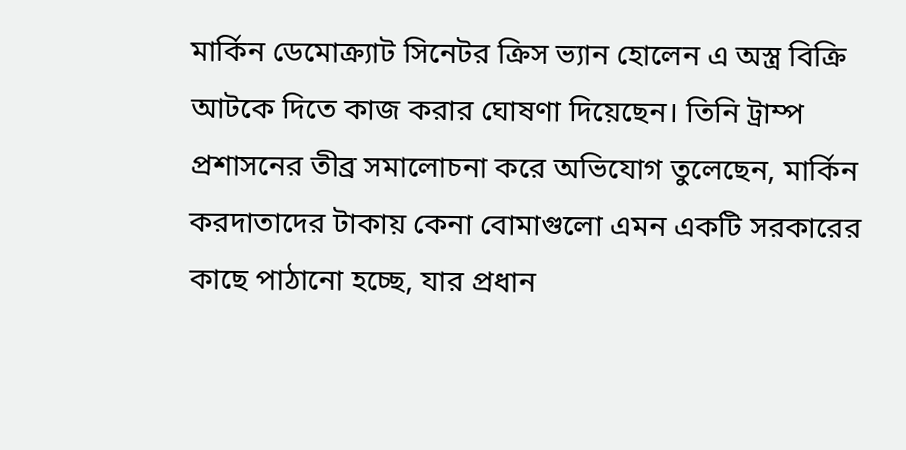মার্কিন ডেমোক্র্যাট সিনেটর ক্রিস ভ্যান হোলেন এ অস্ত্র বিক্রি আটকে দিতে কাজ করার ঘোষণা দিয়েছেন। তিনি ট্রাম্প প্রশাসনের তীব্র সমালোচনা করে অভিযোগ তুলেছেন, মার্কিন করদাতাদের টাকায় কেনা বোমাগুলো এমন একটি সরকারের কাছে পাঠানো হচ্ছে, যার প্রধান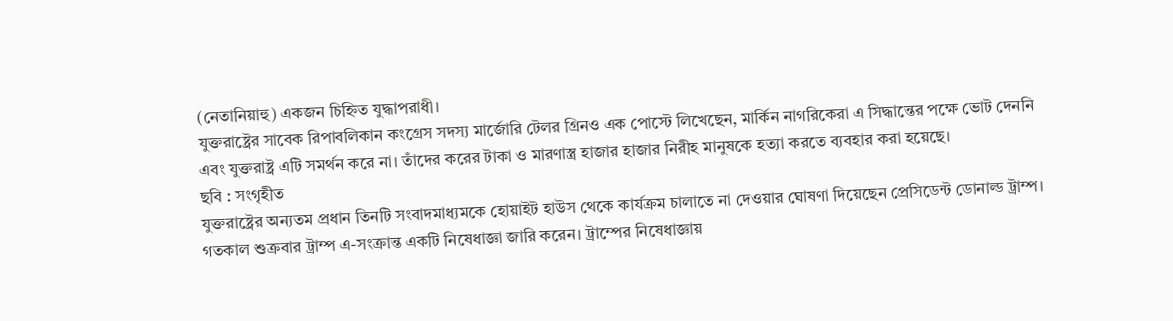(নেতানিয়াহু) একজন চিহ্নিত যুদ্ধাপরাধী।
যুক্তরাষ্ট্রের সাবেক রিপাবলিকান কংগ্রেস সদস্য মার্জোরি টেলর গ্রিনও এক পোস্টে লিখেছেন, মার্কিন নাগরিকেরা এ সিদ্ধান্তের পক্ষে ভোট দেননি এবং যুক্তরাষ্ট্র এটি সমর্থন করে না। তাঁদের করের টাকা ও মারণাস্ত্র হাজার হাজার নিরীহ মানুষকে হত্যা করতে ব্যবহার করা হয়েছে।
ছবি : সংগৃহীত
যুক্তরাষ্ট্রের অন্যতম প্রধান তিনটি সংবাদমাধ্যমকে হোয়াইট হাউস থেকে কার্যক্রম চালাতে না দেওয়ার ঘোষণা দিয়েছেন প্রেসিডেন্ট ডোনাল্ড ট্রাম্প। গতকাল শুক্রবার ট্রাম্প এ-সংক্রান্ত একটি নিষেধাজ্ঞা জারি করেন। ট্রাম্পের নিষেধাজ্ঞায়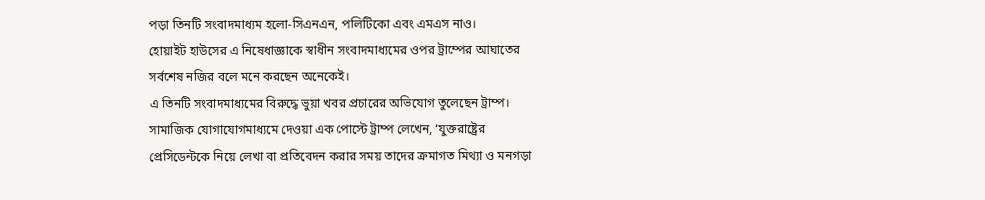পড়া তিনটি সংবাদমাধ্যম হলো-সিএনএন, পলিটিকো এবং এমএস নাও।
হোয়াইট হাউসের এ নিষেধাজ্ঞাকে স্বাধীন সংবাদমাধ্যমের ওপর ট্রাম্পের আঘাতের সর্বশেষ নজির বলে মনে করছেন অনেকেই।
এ তিনটি সংবাদমাধ্যমের বিরুদ্ধে ভুয়া খবর প্রচারের অভিযোগ তুলেছেন ট্রাম্প। সামাজিক যোগাযোগমাধ্যমে দেওয়া এক পোস্টে ট্রাম্প লেখেন, ‘যুক্তরাষ্ট্রের প্রেসিডেন্টকে নিয়ে লেখা বা প্রতিবেদন করার সময় তাদের ক্রমাগত মিথ্যা ও মনগড়া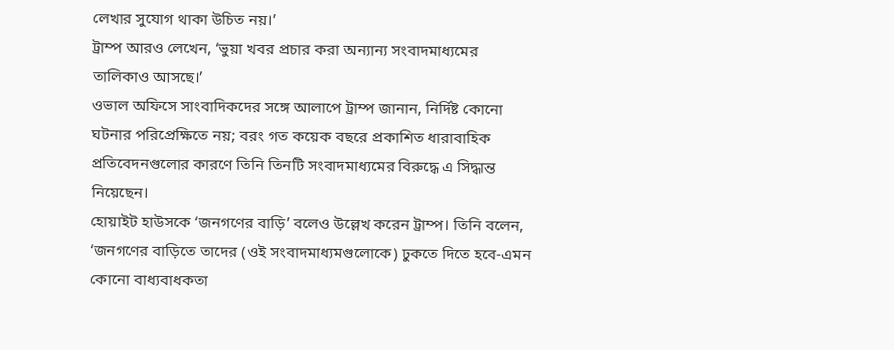লেখার সুযোগ থাকা উচিত নয়।’
ট্রাম্প আরও লেখেন, ‘ভুয়া খবর প্রচার করা অন্যান্য সংবাদমাধ্যমের তালিকাও আসছে।’
ওভাল অফিসে সাংবাদিকদের সঙ্গে আলাপে ট্রাম্প জানান, নির্দিষ্ট কোনো ঘটনার পরিপ্রেক্ষিতে নয়; বরং গত কয়েক বছরে প্রকাশিত ধারাবাহিক প্রতিবেদনগুলোর কারণে তিনি তিনটি সংবাদমাধ্যমের বিরুদ্ধে এ সিদ্ধান্ত নিয়েছেন।
হোয়াইট হাউসকে ‘জনগণের বাড়ি’ বলেও উল্লেখ করেন ট্রাম্প। তিনি বলেন, ‘জনগণের বাড়িতে তাদের (ওই সংবাদমাধ্যমগুলোকে) ঢুকতে দিতে হবে-এমন কোনো বাধ্যবাধকতা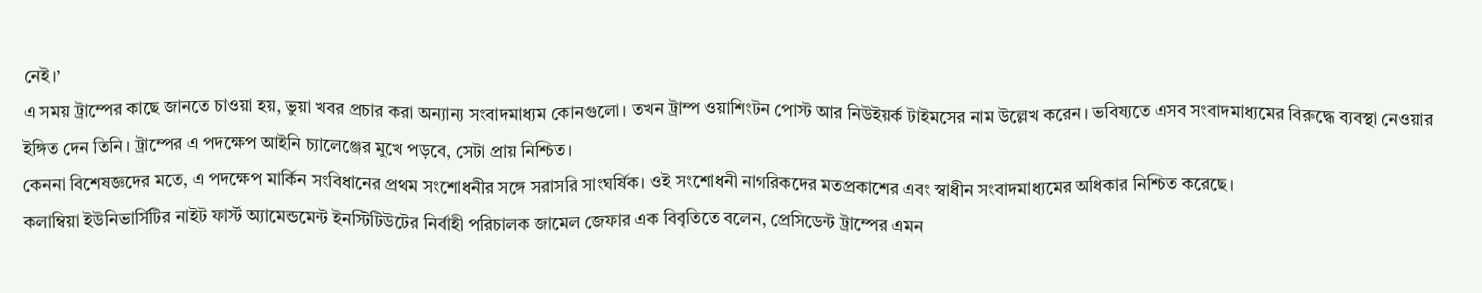নেই।’
এ সময় ট্রাম্পের কাছে জানতে চাওয়া হয়, ভুয়া খবর প্রচার করা অন্যান্য সংবাদমাধ্যম কোনগুলো। তখন ট্রাম্প ওয়াশিংটন পোস্ট আর নিউইয়র্ক টাইমসের নাম উল্লেখ করেন। ভবিষ্যতে এসব সংবাদমাধ্যমের বিরুদ্ধে ব্যবস্থা নেওয়ার ইঙ্গিত দেন তিনি। ট্রাম্পের এ পদক্ষেপ আইনি চ্যালেঞ্জের মুখে পড়বে, সেটা প্রায় নিশ্চিত।
কেননা বিশেষজ্ঞদের মতে, এ পদক্ষেপ মার্কিন সংবিধানের প্রথম সংশোধনীর সঙ্গে সরাসরি সাংঘর্ষিক। ওই সংশোধনী নাগরিকদের মতপ্রকাশের এবং স্বাধীন সংবাদমাধ্যমের অধিকার নিশ্চিত করেছে।
কলাম্বিয়া ইউনিভার্সিটির নাইট ফার্স্ট অ্যামেন্ডমেন্ট ইনস্টিটিউটের নির্বাহী পরিচালক জামেল জেফার এক বিবৃতিতে বলেন, প্রেসিডেন্ট ট্রাম্পের এমন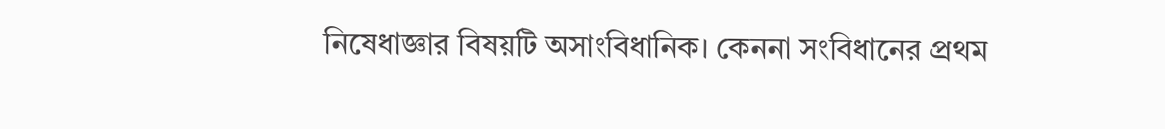নিষেধাজ্ঞার বিষয়টি অসাংবিধানিক। কেননা সংবিধানের প্রথম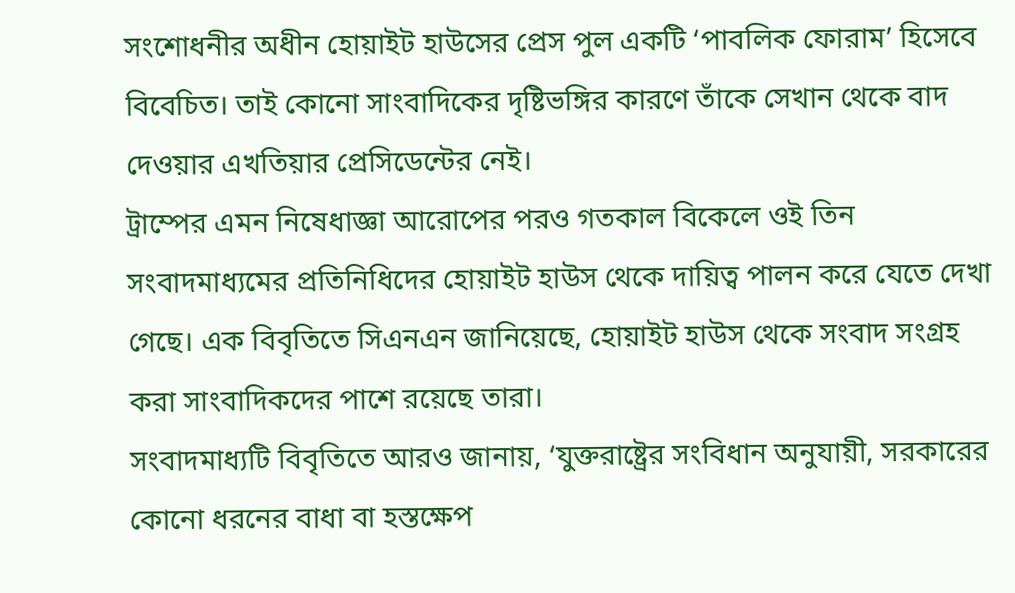সংশোধনীর অধীন হোয়াইট হাউসের প্রেস পুল একটি ‘পাবলিক ফোরাম’ হিসেবে বিবেচিত। তাই কোনো সাংবাদিকের দৃষ্টিভঙ্গির কারণে তাঁকে সেখান থেকে বাদ দেওয়ার এখতিয়ার প্রেসিডেন্টের নেই।
ট্রাম্পের এমন নিষেধাজ্ঞা আরোপের পরও গতকাল বিকেলে ওই তিন সংবাদমাধ্যমের প্রতিনিধিদের হোয়াইট হাউস থেকে দায়িত্ব পালন করে যেতে দেখা গেছে। এক বিবৃতিতে সিএনএন জানিয়েছে, হোয়াইট হাউস থেকে সংবাদ সংগ্রহ করা সাংবাদিকদের পাশে রয়েছে তারা।
সংবাদমাধ্যটি বিবৃতিতে আরও জানায়, ‘যুক্তরাষ্ট্রের সংবিধান অনুযায়ী, সরকারের কোনো ধরনের বাধা বা হস্তক্ষেপ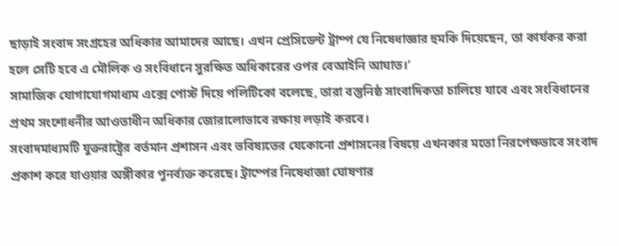ছাড়াই সংবাদ সংগ্রহের অধিকার আমাদের আছে। এখন প্রেসিডেন্ট ট্রাম্প যে নিষেধাজ্ঞার হুমকি দিয়েছেন, তা কার্যকর করা হলে সেটি হবে এ মৌলিক ও সংবিধানে সুরক্ষিত অধিকারের ওপর বেআইনি আঘাত।’
সামাজিক যোগাযোগমাধ্যম এক্সে পোস্ট দিয়ে পলিটিকো বলেছে, তারা বস্তুনিষ্ঠ সাংবাদিকতা চালিয়ে যাবে এবং সংবিধানের প্রথম সংশোধনীর আওতাধীন অধিকার জোরালোভাবে রক্ষায় লড়াই করবে।
সংবাদমাধ্যমটি যুক্তরাষ্ট্রের বর্তমান প্রশাসন এবং ভবিষ্যতের যেকোনো প্রশাসনের বিষয়ে এখনকার মতো নিরপেক্ষভাবে সংবাদ প্রকাশ করে যাওয়ার অঙ্গীকার পুনর্ব্যক্ত করেছে। ট্রাম্পের নিষেধাজ্ঞা ঘোষণার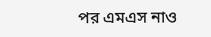পর এমএস নাও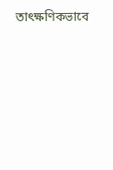তাৎক্ষণিকভাবে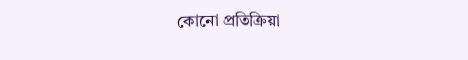কোনো প্রতিক্রিয়া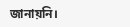জানায়নি।